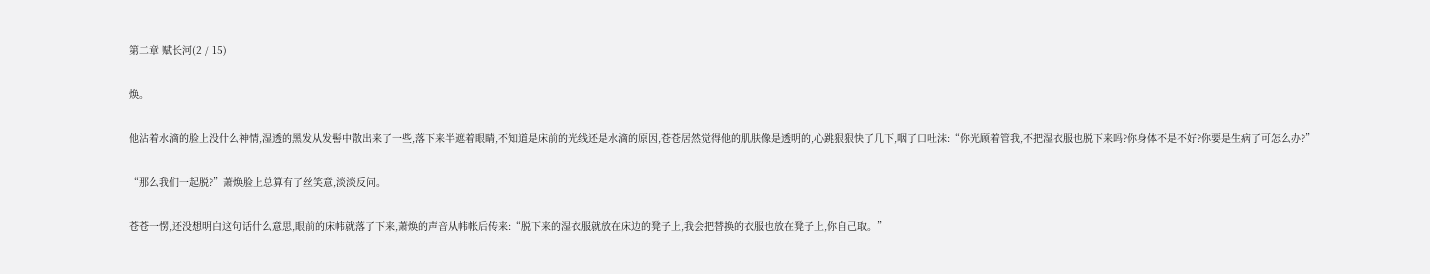第二章 赋长河(2 / 15)

焕。

他沾着水滴的脸上没什么神情,湿透的黑发从发髻中散出来了一些,落下来半遮着眼睛,不知道是床前的光线还是水滴的原因,苍苍居然觉得他的肌肤像是透明的,心跳狠狠快了几下,咽了口吐沫:“你光顾着管我,不把湿衣服也脱下来吗?你身体不是不好?你要是生病了可怎么办?”

“那么我们一起脱?”萧焕脸上总算有了丝笑意,淡淡反问。

苍苍一愣,还没想明白这句话什么意思,眼前的床帏就落了下来,萧焕的声音从帏帐后传来:“脱下来的湿衣服就放在床边的凳子上,我会把替换的衣服也放在凳子上,你自己取。”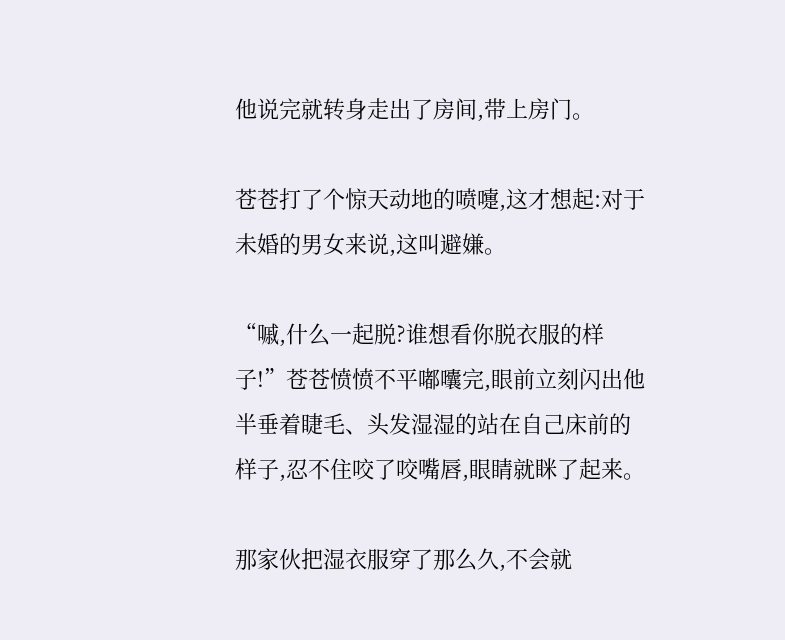他说完就转身走出了房间,带上房门。

苍苍打了个惊天动地的喷嚏,这才想起:对于未婚的男女来说,这叫避嫌。

“嘁,什么一起脱?谁想看你脱衣服的样子!”苍苍愤愤不平嘟囔完,眼前立刻闪出他半垂着睫毛、头发湿湿的站在自己床前的样子,忍不住咬了咬嘴唇,眼睛就眯了起来。

那家伙把湿衣服穿了那么久,不会就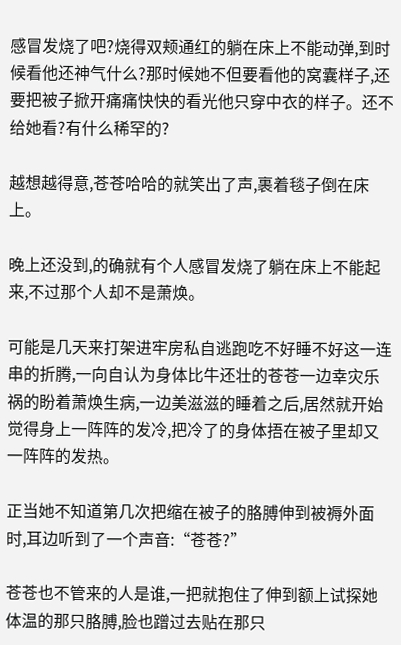感冒发烧了吧?烧得双颊通红的躺在床上不能动弹,到时候看他还神气什么?那时候她不但要看他的窝囊样子,还要把被子掀开痛痛快快的看光他只穿中衣的样子。还不给她看?有什么稀罕的?

越想越得意,苍苍哈哈的就笑出了声,裹着毯子倒在床上。

晚上还没到,的确就有个人感冒发烧了躺在床上不能起来,不过那个人却不是萧焕。

可能是几天来打架进牢房私自逃跑吃不好睡不好这一连串的折腾,一向自认为身体比牛还壮的苍苍一边幸灾乐祸的盼着萧焕生病,一边美滋滋的睡着之后,居然就开始觉得身上一阵阵的发冷,把冷了的身体捂在被子里却又一阵阵的发热。

正当她不知道第几次把缩在被子的胳膊伸到被褥外面时,耳边听到了一个声音:“苍苍?”

苍苍也不管来的人是谁,一把就抱住了伸到额上试探她体温的那只胳膊,脸也蹭过去贴在那只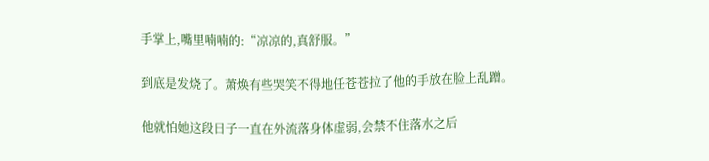手掌上,嘴里喃喃的:“凉凉的,真舒服。”

到底是发烧了。萧焕有些哭笑不得地任苍苍拉了他的手放在脸上乱蹭。

他就怕她这段日子一直在外流落身体虚弱,会禁不住落水之后